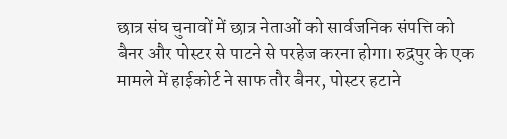छात्र संघ चुनावों में छात्र नेताओं को सार्वजनिक संपत्ति को बैनर और पोस्टर से पाटने से परहेज करना होगा। रुद्रपुर के एक मामले में हाईकोर्ट ने साफ तौर बैनर, पोस्टर हटाने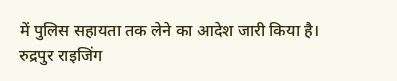में पुलिस सहायता तक लेने का आदेश जारी किया है।
रुद्रपुर राइजिंग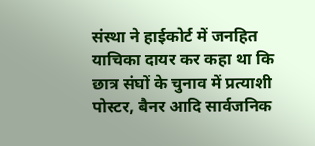संस्था ने हाईकोर्ट में जनहित याचिका दायर कर कहा था कि छात्र संघों के चुनाव में प्रत्याशी पोस्टर, बैनर आदि सार्वजनिक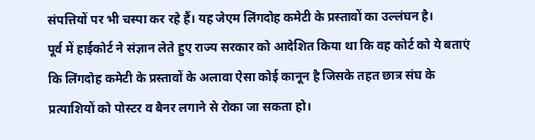संपत्तियों पर भी चस्पा कर रहे हैं। यह जेएम लिंगदोह कमेटी के प्रस्तावों का उल्लंघन है।
पूर्व में हाईकोर्ट ने संज्ञान लेते हुए राज्य सरकार को आदेशित किया था कि वह कोर्ट को ये बताएं कि लिंगदोह कमेटी के प्रस्तावों के अलावा ऐसा कोई कानून है जिसके तहत छात्र संघ के प्रत्याशियों को पोस्टर व बैनर लगाने से रोका जा सकता हो।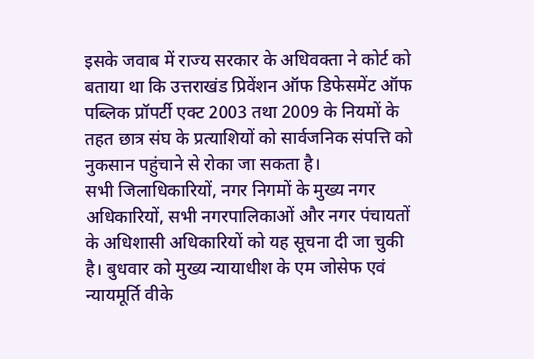इसके जवाब में राज्य सरकार के अधिवक्ता ने कोर्ट को बताया था कि उत्तराखंड प्रिवेंशन ऑफ डिफेसमेंट ऑफ पब्लिक प्रॉपर्टी एक्ट 2003 तथा 2009 के नियमों के तहत छात्र संघ के प्रत्याशियों को सार्वजनिक संपत्ति को नुकसान पहुंचाने से रोका जा सकता है।
सभी जिलाधिकारियों, नगर निगमों के मुख्य नगर अधिकारियों, सभी नगरपालिकाओं और नगर पंचायतों के अधिशासी अधिकारियों को यह सूचना दी जा चुकी है। बुधवार को मुख्य न्यायाधीश के एम जोसेफ एवं न्यायमूर्ति वीके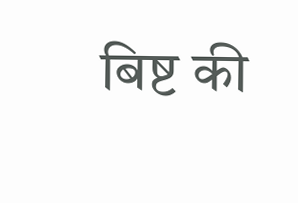बिष्ट की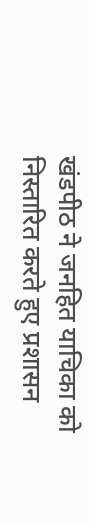खंडपीठ ने जनहित याचिका को निस्तारित करते हुए प्रशासन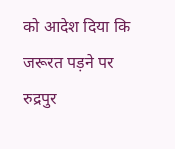को आदेश दिया कि जरूरत पड़ने पर रुद्रपुर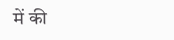में की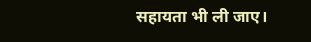सहायता भी ली जाए।